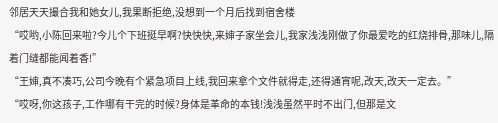邻居天天撮合我和她女儿,我果断拒绝,没想到一个月后找到宿舍楼
“哎哟,小陈回来啦?今儿个下班挺早啊?快快快,来婶子家坐会儿,我家浅浅刚做了你最爱吃的红烧排骨,那味儿,隔着门缝都能闻着香!”
“王婶,真不凑巧,公司今晚有个紧急项目上线,我回来拿个文件就得走,还得通宵呢,改天,改天一定去。”
“哎呀,你这孩子,工作哪有干完的时候?身体是革命的本钱!浅浅虽然平时不出门,但那是文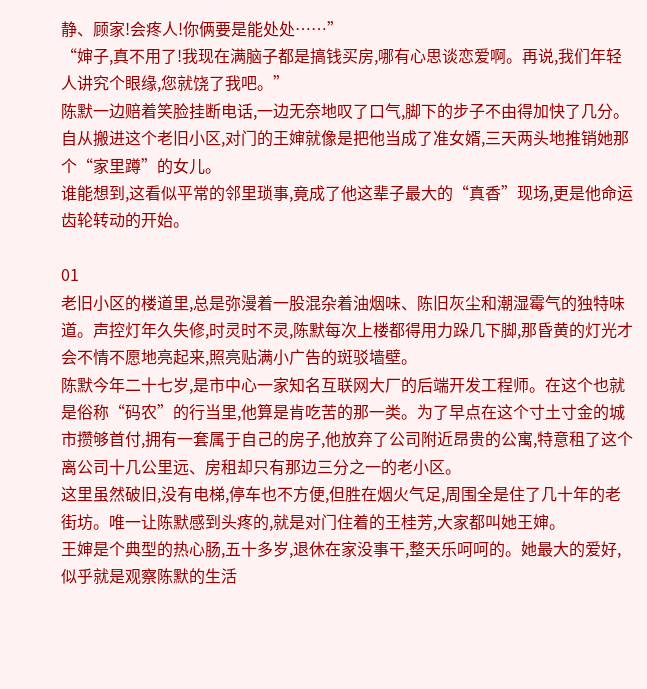静、顾家!会疼人!你俩要是能处处……”
“婶子,真不用了!我现在满脑子都是搞钱买房,哪有心思谈恋爱啊。再说,我们年轻人讲究个眼缘,您就饶了我吧。”
陈默一边赔着笑脸挂断电话,一边无奈地叹了口气,脚下的步子不由得加快了几分。自从搬进这个老旧小区,对门的王婶就像是把他当成了准女婿,三天两头地推销她那个“家里蹲”的女儿。
谁能想到,这看似平常的邻里琐事,竟成了他这辈子最大的“真香”现场,更是他命运齿轮转动的开始。

01
老旧小区的楼道里,总是弥漫着一股混杂着油烟味、陈旧灰尘和潮湿霉气的独特味道。声控灯年久失修,时灵时不灵,陈默每次上楼都得用力跺几下脚,那昏黄的灯光才会不情不愿地亮起来,照亮贴满小广告的斑驳墙壁。
陈默今年二十七岁,是市中心一家知名互联网大厂的后端开发工程师。在这个也就是俗称“码农”的行当里,他算是肯吃苦的那一类。为了早点在这个寸土寸金的城市攒够首付,拥有一套属于自己的房子,他放弃了公司附近昂贵的公寓,特意租了这个离公司十几公里远、房租却只有那边三分之一的老小区。
这里虽然破旧,没有电梯,停车也不方便,但胜在烟火气足,周围全是住了几十年的老街坊。唯一让陈默感到头疼的,就是对门住着的王桂芳,大家都叫她王婶。
王婶是个典型的热心肠,五十多岁,退休在家没事干,整天乐呵呵的。她最大的爱好,似乎就是观察陈默的生活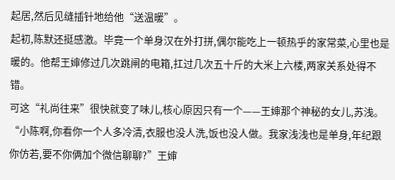起居,然后见缝插针地给他“送温暖”。
起初,陈默还挺感激。毕竟一个单身汉在外打拼,偶尔能吃上一顿热乎的家常菜,心里也是暖的。他帮王婶修过几次跳闸的电箱,扛过几次五十斤的大米上六楼,两家关系处得不错。
可这“礼尚往来”很快就变了味儿,核心原因只有一个——王婶那个神秘的女儿,苏浅。
“小陈啊,你看你一个人多冷清,衣服也没人洗,饭也没人做。我家浅浅也是单身,年纪跟你仿若,要不你俩加个微信聊聊?”王婶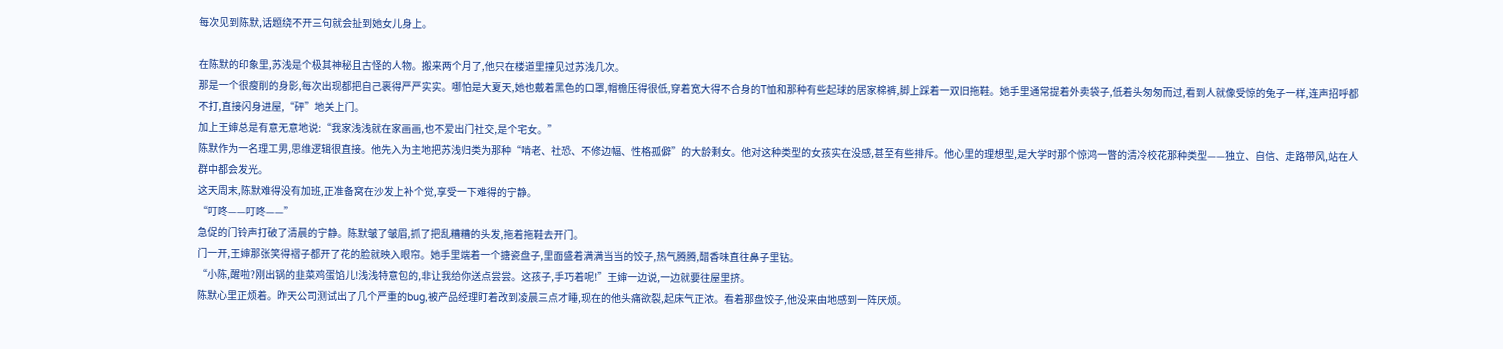每次见到陈默,话题绕不开三句就会扯到她女儿身上。

在陈默的印象里,苏浅是个极其神秘且古怪的人物。搬来两个月了,他只在楼道里撞见过苏浅几次。
那是一个很瘦削的身影,每次出现都把自己裹得严严实实。哪怕是大夏天,她也戴着黑色的口罩,帽檐压得很低,穿着宽大得不合身的T恤和那种有些起球的居家棉裤,脚上踩着一双旧拖鞋。她手里通常提着外卖袋子,低着头匆匆而过,看到人就像受惊的兔子一样,连声招呼都不打,直接闪身进屋,“砰”地关上门。
加上王婶总是有意无意地说:“我家浅浅就在家画画,也不爱出门社交,是个宅女。”
陈默作为一名理工男,思维逻辑很直接。他先入为主地把苏浅归类为那种“啃老、社恐、不修边幅、性格孤僻”的大龄剩女。他对这种类型的女孩实在没感,甚至有些排斥。他心里的理想型,是大学时那个惊鸿一瞥的清冷校花那种类型——独立、自信、走路带风,站在人群中都会发光。
这天周末,陈默难得没有加班,正准备窝在沙发上补个觉,享受一下难得的宁静。
“叮咚——叮咚——”
急促的门铃声打破了清晨的宁静。陈默皱了皱眉,抓了把乱糟糟的头发,拖着拖鞋去开门。
门一开,王婶那张笑得褶子都开了花的脸就映入眼帘。她手里端着一个搪瓷盘子,里面盛着满满当当的饺子,热气腾腾,醋香味直往鼻子里钻。
“小陈,醒啦?刚出锅的韭菜鸡蛋馅儿!浅浅特意包的,非让我给你送点尝尝。这孩子,手巧着呢!”王婶一边说,一边就要往屋里挤。
陈默心里正烦着。昨天公司测试出了几个严重的bug,被产品经理盯着改到凌晨三点才睡,现在的他头痛欲裂,起床气正浓。看着那盘饺子,他没来由地感到一阵厌烦。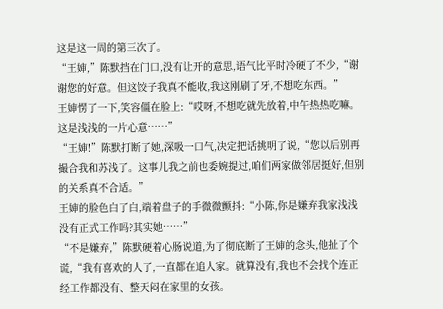这是这一周的第三次了。
“王婶,”陈默挡在门口,没有让开的意思,语气比平时冷硬了不少,“谢谢您的好意。但这饺子我真不能收,我这刚刷了牙,不想吃东西。”
王婶愣了一下,笑容僵在脸上:“哎呀,不想吃就先放着,中午热热吃嘛。这是浅浅的一片心意……”
“王婶!”陈默打断了她,深吸一口气,决定把话挑明了说,“您以后别再撮合我和苏浅了。这事儿我之前也委婉提过,咱们两家做邻居挺好,但别的关系真不合适。”
王婶的脸色白了白,端着盘子的手微微颤抖:“小陈,你是嫌弃我家浅浅没有正式工作吗?其实她……”
“不是嫌弃,”陈默硬着心肠说道,为了彻底断了王婶的念头,他扯了个谎,“我有喜欢的人了,一直都在追人家。就算没有,我也不会找个连正经工作都没有、整天闷在家里的女孩。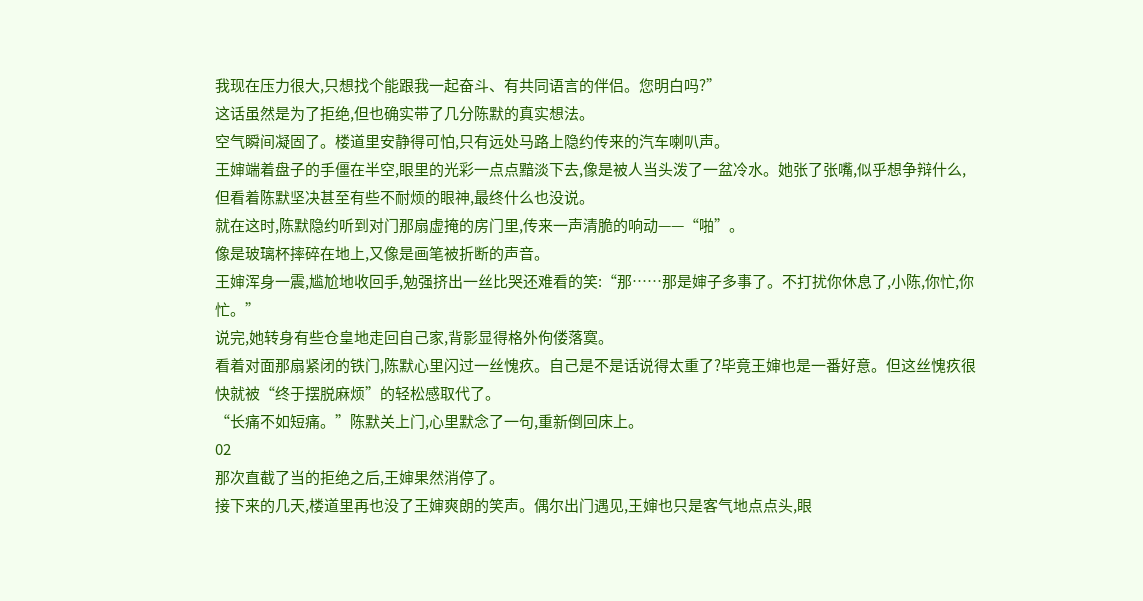我现在压力很大,只想找个能跟我一起奋斗、有共同语言的伴侣。您明白吗?”
这话虽然是为了拒绝,但也确实带了几分陈默的真实想法。
空气瞬间凝固了。楼道里安静得可怕,只有远处马路上隐约传来的汽车喇叭声。
王婶端着盘子的手僵在半空,眼里的光彩一点点黯淡下去,像是被人当头泼了一盆冷水。她张了张嘴,似乎想争辩什么,但看着陈默坚决甚至有些不耐烦的眼神,最终什么也没说。
就在这时,陈默隐约听到对门那扇虚掩的房门里,传来一声清脆的响动——“啪”。
像是玻璃杯摔碎在地上,又像是画笔被折断的声音。
王婶浑身一震,尴尬地收回手,勉强挤出一丝比哭还难看的笑:“那……那是婶子多事了。不打扰你休息了,小陈,你忙,你忙。”
说完,她转身有些仓皇地走回自己家,背影显得格外佝偻落寞。
看着对面那扇紧闭的铁门,陈默心里闪过一丝愧疚。自己是不是话说得太重了?毕竟王婶也是一番好意。但这丝愧疚很快就被“终于摆脱麻烦”的轻松感取代了。
“长痛不如短痛。”陈默关上门,心里默念了一句,重新倒回床上。
02
那次直截了当的拒绝之后,王婶果然消停了。
接下来的几天,楼道里再也没了王婶爽朗的笑声。偶尔出门遇见,王婶也只是客气地点点头,眼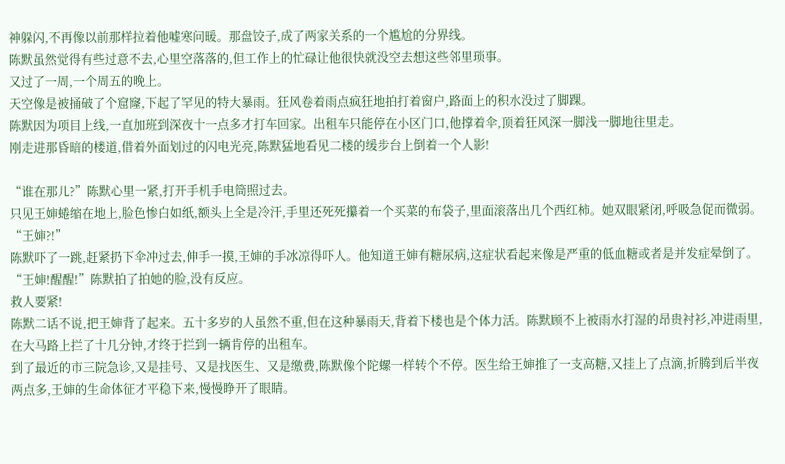神躲闪,不再像以前那样拉着他嘘寒问暖。那盘饺子,成了两家关系的一个尴尬的分界线。
陈默虽然觉得有些过意不去,心里空落落的,但工作上的忙碌让他很快就没空去想这些邻里琐事。
又过了一周,一个周五的晚上。
天空像是被捅破了个窟窿,下起了罕见的特大暴雨。狂风卷着雨点疯狂地拍打着窗户,路面上的积水没过了脚踝。
陈默因为项目上线,一直加班到深夜十一点多才打车回家。出租车只能停在小区门口,他撑着伞,顶着狂风深一脚浅一脚地往里走。
刚走进那昏暗的楼道,借着外面划过的闪电光亮,陈默猛地看见二楼的缓步台上倒着一个人影!

“谁在那儿?”陈默心里一紧,打开手机手电筒照过去。
只见王婶蜷缩在地上,脸色惨白如纸,额头上全是冷汗,手里还死死攥着一个买菜的布袋子,里面滚落出几个西红柿。她双眼紧闭,呼吸急促而微弱。
“王婶?!”
陈默吓了一跳,赶紧扔下伞冲过去,伸手一摸,王婶的手冰凉得吓人。他知道王婶有糖尿病,这症状看起来像是严重的低血糖或者是并发症晕倒了。
“王婶!醒醒!”陈默拍了拍她的脸,没有反应。
救人要紧!
陈默二话不说,把王婶背了起来。五十多岁的人虽然不重,但在这种暴雨天,背着下楼也是个体力活。陈默顾不上被雨水打湿的昂贵衬衫,冲进雨里,在大马路上拦了十几分钟,才终于拦到一辆肯停的出租车。
到了最近的市三院急诊,又是挂号、又是找医生、又是缴费,陈默像个陀螺一样转个不停。医生给王婶推了一支高糖,又挂上了点滴,折腾到后半夜两点多,王婶的生命体征才平稳下来,慢慢睁开了眼睛。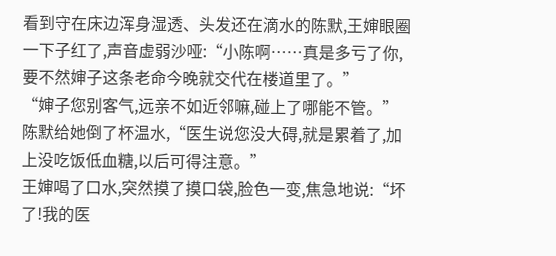看到守在床边浑身湿透、头发还在滴水的陈默,王婶眼圈一下子红了,声音虚弱沙哑:“小陈啊……真是多亏了你,要不然婶子这条老命今晚就交代在楼道里了。”
“婶子您别客气,远亲不如近邻嘛,碰上了哪能不管。”陈默给她倒了杯温水,“医生说您没大碍,就是累着了,加上没吃饭低血糖,以后可得注意。”
王婶喝了口水,突然摸了摸口袋,脸色一变,焦急地说:“坏了!我的医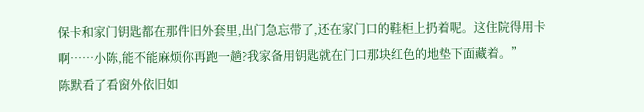保卡和家门钥匙都在那件旧外套里,出门急忘带了,还在家门口的鞋柜上扔着呢。这住院得用卡啊……小陈,能不能麻烦你再跑一趟?我家备用钥匙就在门口那块红色的地垫下面藏着。”
陈默看了看窗外依旧如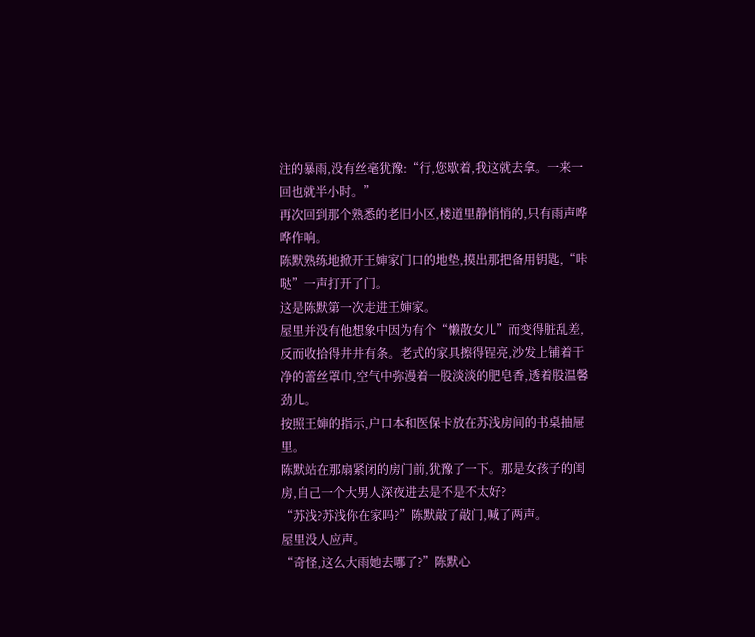注的暴雨,没有丝毫犹豫:“行,您歇着,我这就去拿。一来一回也就半小时。”
再次回到那个熟悉的老旧小区,楼道里静悄悄的,只有雨声哗哗作响。
陈默熟练地掀开王婶家门口的地垫,摸出那把备用钥匙,“咔哒”一声打开了门。
这是陈默第一次走进王婶家。
屋里并没有他想象中因为有个“懒散女儿”而变得脏乱差,反而收拾得井井有条。老式的家具擦得锃亮,沙发上铺着干净的蕾丝罩巾,空气中弥漫着一股淡淡的肥皂香,透着股温馨劲儿。
按照王婶的指示,户口本和医保卡放在苏浅房间的书桌抽屉里。
陈默站在那扇紧闭的房门前,犹豫了一下。那是女孩子的闺房,自己一个大男人深夜进去是不是不太好?
“苏浅?苏浅你在家吗?”陈默敲了敲门,喊了两声。
屋里没人应声。
“奇怪,这么大雨她去哪了?”陈默心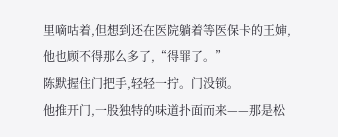里嘀咕着,但想到还在医院躺着等医保卡的王婶,他也顾不得那么多了,“得罪了。”
陈默握住门把手,轻轻一拧。门没锁。
他推开门,一股独特的味道扑面而来——那是松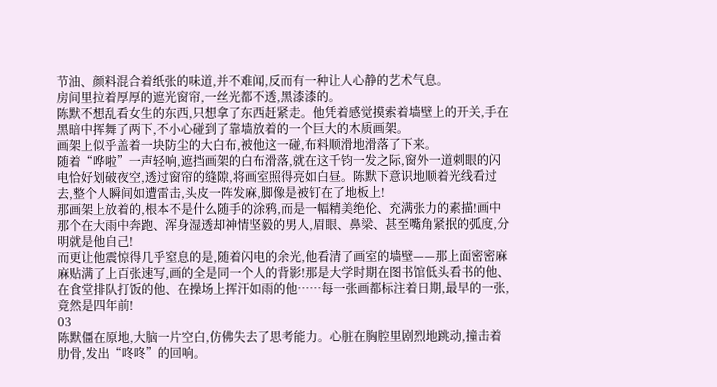节油、颜料混合着纸张的味道,并不难闻,反而有一种让人心静的艺术气息。
房间里拉着厚厚的遮光窗帘,一丝光都不透,黑漆漆的。
陈默不想乱看女生的东西,只想拿了东西赶紧走。他凭着感觉摸索着墙壁上的开关,手在黑暗中挥舞了两下,不小心碰到了靠墙放着的一个巨大的木质画架。
画架上似乎盖着一块防尘的大白布,被他这一碰,布料顺滑地滑落了下来。
随着“哗啦”一声轻响,遮挡画架的白布滑落,就在这千钧一发之际,窗外一道刺眼的闪电恰好划破夜空,透过窗帘的缝隙,将画室照得亮如白昼。陈默下意识地顺着光线看过去,整个人瞬间如遭雷击,头皮一阵发麻,脚像是被钉在了地板上!
那画架上放着的,根本不是什么随手的涂鸦,而是一幅精美绝伦、充满张力的素描!画中那个在大雨中奔跑、浑身湿透却神情坚毅的男人,眉眼、鼻梁、甚至嘴角紧抿的弧度,分明就是他自己!
而更让他震惊得几乎窒息的是,随着闪电的余光,他看清了画室的墙壁——那上面密密麻麻贴满了上百张速写,画的全是同一个人的背影!那是大学时期在图书馆低头看书的他、在食堂排队打饭的他、在操场上挥汗如雨的他……每一张画都标注着日期,最早的一张,竟然是四年前!
03
陈默僵在原地,大脑一片空白,仿佛失去了思考能力。心脏在胸腔里剧烈地跳动,撞击着肋骨,发出“咚咚”的回响。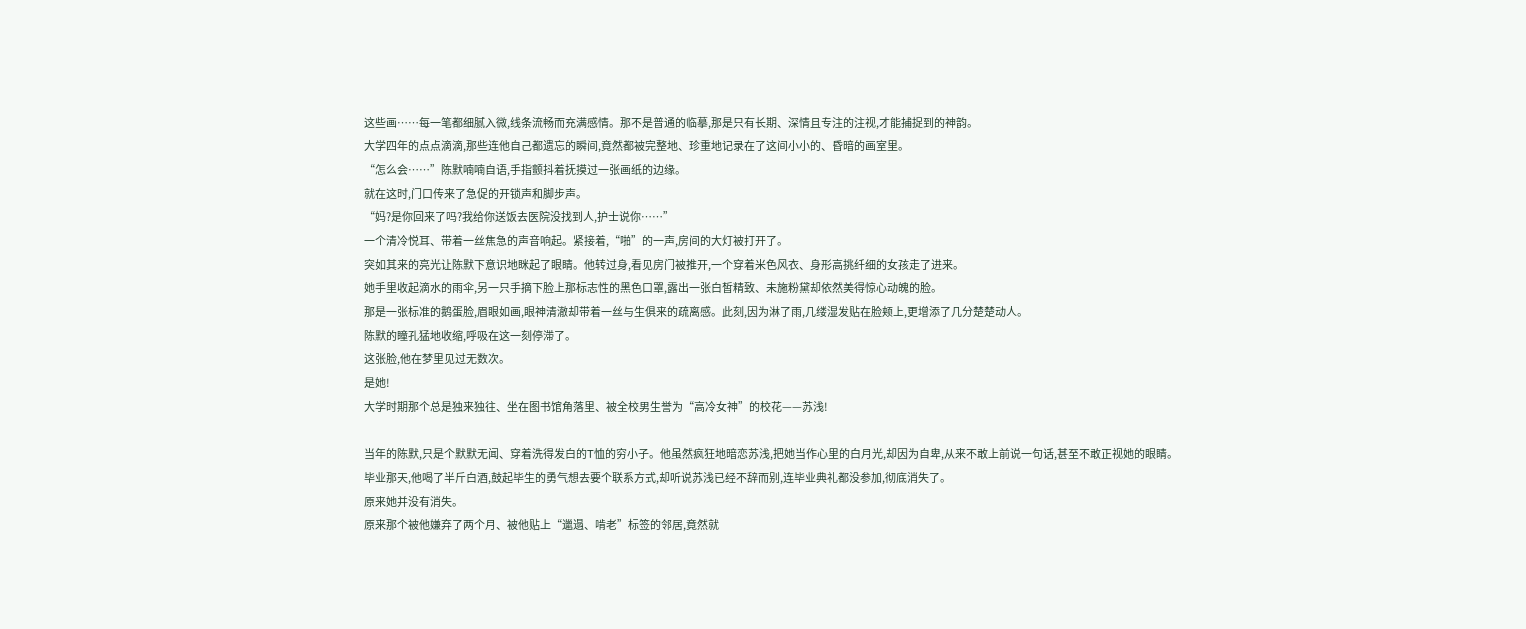这些画……每一笔都细腻入微,线条流畅而充满感情。那不是普通的临摹,那是只有长期、深情且专注的注视,才能捕捉到的神韵。
大学四年的点点滴滴,那些连他自己都遗忘的瞬间,竟然都被完整地、珍重地记录在了这间小小的、昏暗的画室里。
“怎么会……”陈默喃喃自语,手指颤抖着抚摸过一张画纸的边缘。
就在这时,门口传来了急促的开锁声和脚步声。
“妈?是你回来了吗?我给你送饭去医院没找到人,护士说你……”
一个清冷悦耳、带着一丝焦急的声音响起。紧接着,“啪”的一声,房间的大灯被打开了。
突如其来的亮光让陈默下意识地眯起了眼睛。他转过身,看见房门被推开,一个穿着米色风衣、身形高挑纤细的女孩走了进来。
她手里收起滴水的雨伞,另一只手摘下脸上那标志性的黑色口罩,露出一张白皙精致、未施粉黛却依然美得惊心动魄的脸。
那是一张标准的鹅蛋脸,眉眼如画,眼神清澈却带着一丝与生俱来的疏离感。此刻,因为淋了雨,几缕湿发贴在脸颊上,更增添了几分楚楚动人。
陈默的瞳孔猛地收缩,呼吸在这一刻停滞了。
这张脸,他在梦里见过无数次。
是她!
大学时期那个总是独来独往、坐在图书馆角落里、被全校男生誉为“高冷女神”的校花——苏浅!

当年的陈默,只是个默默无闻、穿着洗得发白的T恤的穷小子。他虽然疯狂地暗恋苏浅,把她当作心里的白月光,却因为自卑,从来不敢上前说一句话,甚至不敢正视她的眼睛。
毕业那天,他喝了半斤白酒,鼓起毕生的勇气想去要个联系方式,却听说苏浅已经不辞而别,连毕业典礼都没参加,彻底消失了。
原来她并没有消失。
原来那个被他嫌弃了两个月、被他贴上“邋遢、啃老”标签的邻居,竟然就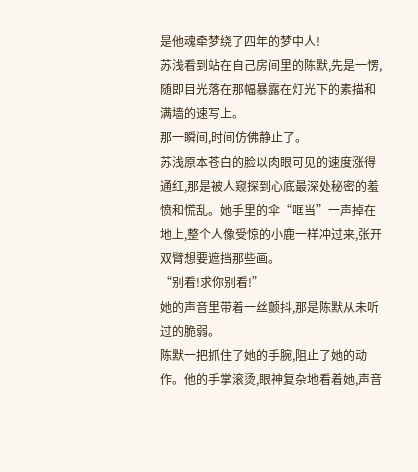是他魂牵梦绕了四年的梦中人!
苏浅看到站在自己房间里的陈默,先是一愣,随即目光落在那幅暴露在灯光下的素描和满墙的速写上。
那一瞬间,时间仿佛静止了。
苏浅原本苍白的脸以肉眼可见的速度涨得通红,那是被人窥探到心底最深处秘密的羞愤和慌乱。她手里的伞“哐当”一声掉在地上,整个人像受惊的小鹿一样冲过来,张开双臂想要遮挡那些画。
“别看!求你别看!”
她的声音里带着一丝颤抖,那是陈默从未听过的脆弱。
陈默一把抓住了她的手腕,阻止了她的动作。他的手掌滚烫,眼神复杂地看着她,声音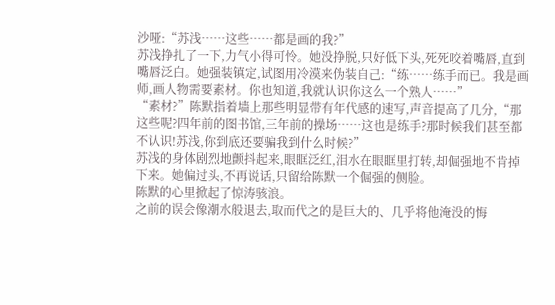沙哑:“苏浅……这些……都是画的我?”
苏浅挣扎了一下,力气小得可怜。她没挣脱,只好低下头,死死咬着嘴唇,直到嘴唇泛白。她强装镇定,试图用冷漠来伪装自己:“练……练手而已。我是画师,画人物需要素材。你也知道,我就认识你这么一个熟人……”
“素材?”陈默指着墙上那些明显带有年代感的速写,声音提高了几分,“那这些呢?四年前的图书馆,三年前的操场……这也是练手?那时候我们甚至都不认识!苏浅,你到底还要骗我到什么时候?”
苏浅的身体剧烈地颤抖起来,眼眶泛红,泪水在眼眶里打转,却倔强地不肯掉下来。她偏过头,不再说话,只留给陈默一个倔强的侧脸。
陈默的心里掀起了惊涛骇浪。
之前的误会像潮水般退去,取而代之的是巨大的、几乎将他淹没的悔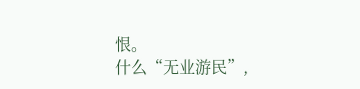恨。
什么“无业游民”,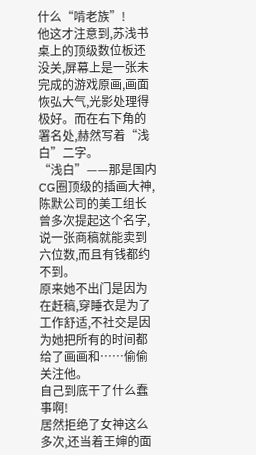什么“啃老族”!
他这才注意到,苏浅书桌上的顶级数位板还没关,屏幕上是一张未完成的游戏原画,画面恢弘大气,光影处理得极好。而在右下角的署名处,赫然写着“浅白”二字。
“浅白”——那是国内CG圈顶级的插画大神,陈默公司的美工组长曾多次提起这个名字,说一张商稿就能卖到六位数,而且有钱都约不到。
原来她不出门是因为在赶稿,穿睡衣是为了工作舒适,不社交是因为她把所有的时间都给了画画和……偷偷关注他。
自己到底干了什么蠢事啊!
居然拒绝了女神这么多次,还当着王婶的面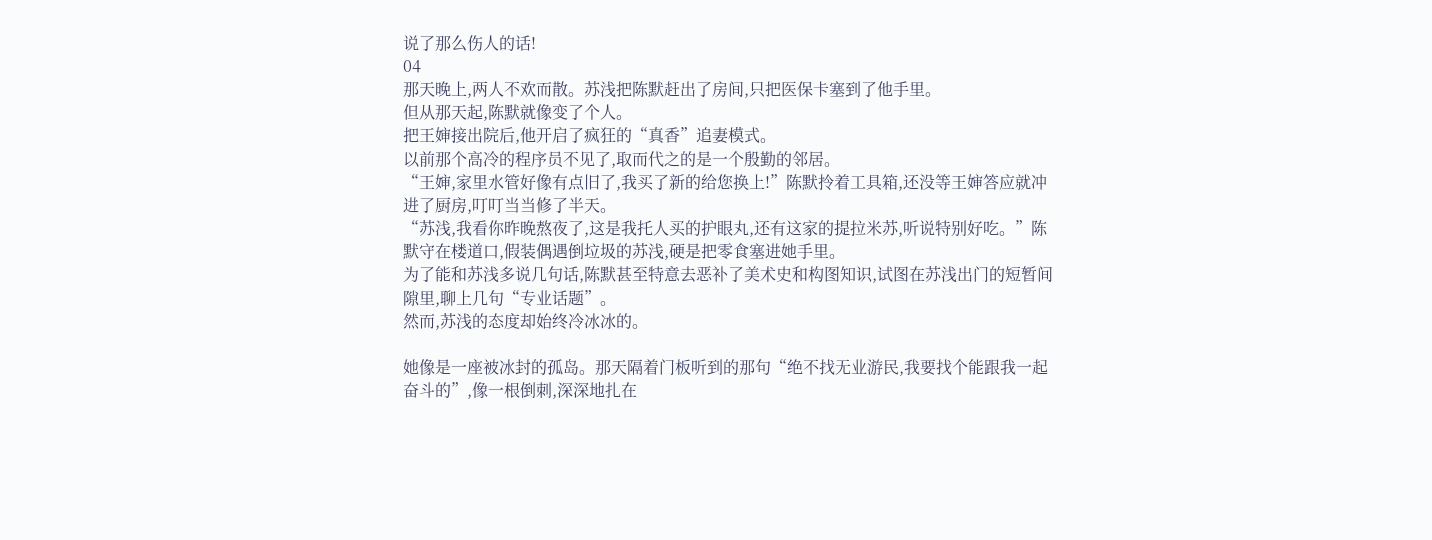说了那么伤人的话!
04
那天晚上,两人不欢而散。苏浅把陈默赶出了房间,只把医保卡塞到了他手里。
但从那天起,陈默就像变了个人。
把王婶接出院后,他开启了疯狂的“真香”追妻模式。
以前那个高冷的程序员不见了,取而代之的是一个殷勤的邻居。
“王婶,家里水管好像有点旧了,我买了新的给您换上!”陈默拎着工具箱,还没等王婶答应就冲进了厨房,叮叮当当修了半天。
“苏浅,我看你昨晚熬夜了,这是我托人买的护眼丸,还有这家的提拉米苏,听说特别好吃。”陈默守在楼道口,假装偶遇倒垃圾的苏浅,硬是把零食塞进她手里。
为了能和苏浅多说几句话,陈默甚至特意去恶补了美术史和构图知识,试图在苏浅出门的短暂间隙里,聊上几句“专业话题”。
然而,苏浅的态度却始终冷冰冰的。

她像是一座被冰封的孤岛。那天隔着门板听到的那句“绝不找无业游民,我要找个能跟我一起奋斗的”,像一根倒刺,深深地扎在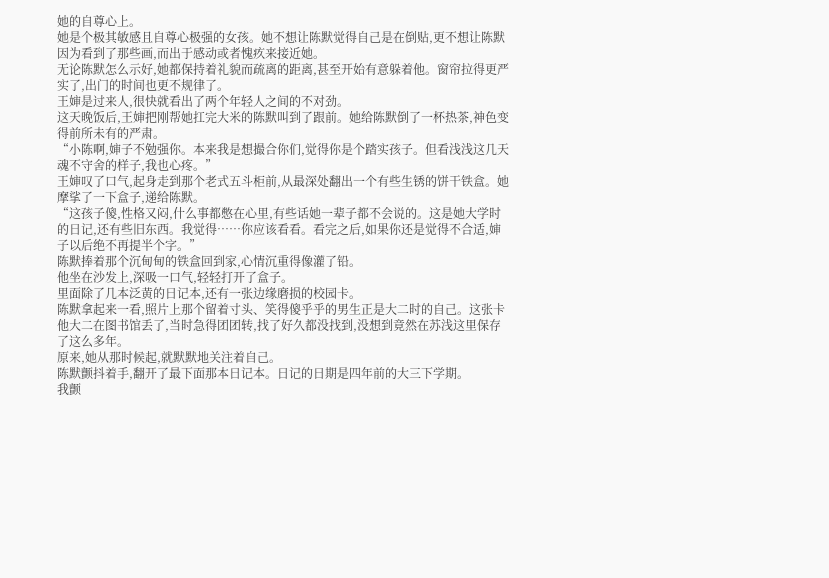她的自尊心上。
她是个极其敏感且自尊心极强的女孩。她不想让陈默觉得自己是在倒贴,更不想让陈默因为看到了那些画,而出于感动或者愧疚来接近她。
无论陈默怎么示好,她都保持着礼貌而疏离的距离,甚至开始有意躲着他。窗帘拉得更严实了,出门的时间也更不规律了。
王婶是过来人,很快就看出了两个年轻人之间的不对劲。
这天晚饭后,王婶把刚帮她扛完大米的陈默叫到了跟前。她给陈默倒了一杯热茶,神色变得前所未有的严肃。
“小陈啊,婶子不勉强你。本来我是想撮合你们,觉得你是个踏实孩子。但看浅浅这几天魂不守舍的样子,我也心疼。”
王婶叹了口气,起身走到那个老式五斗柜前,从最深处翻出一个有些生锈的饼干铁盒。她摩挲了一下盒子,递给陈默。
“这孩子傻,性格又闷,什么事都憋在心里,有些话她一辈子都不会说的。这是她大学时的日记,还有些旧东西。我觉得……你应该看看。看完之后,如果你还是觉得不合适,婶子以后绝不再提半个字。”
陈默捧着那个沉甸甸的铁盒回到家,心情沉重得像灌了铅。
他坐在沙发上,深吸一口气,轻轻打开了盒子。
里面除了几本泛黄的日记本,还有一张边缘磨损的校园卡。
陈默拿起来一看,照片上那个留着寸头、笑得傻乎乎的男生正是大二时的自己。这张卡他大二在图书馆丢了,当时急得团团转,找了好久都没找到,没想到竟然在苏浅这里保存了这么多年。
原来,她从那时候起,就默默地关注着自己。
陈默颤抖着手,翻开了最下面那本日记本。日记的日期是四年前的大三下学期。
我颤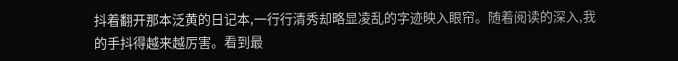抖着翻开那本泛黄的日记本,一行行清秀却略显凌乱的字迹映入眼帘。随着阅读的深入,我的手抖得越来越厉害。看到最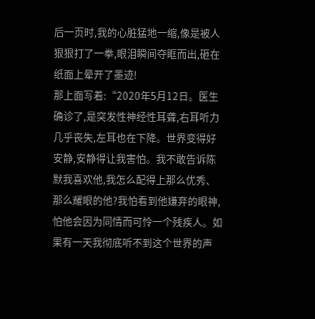后一页时,我的心脏猛地一缩,像是被人狠狠打了一拳,眼泪瞬间夺眶而出,砸在纸面上晕开了墨迹!
那上面写着:“2020年5月12日。医生确诊了,是突发性神经性耳聋,右耳听力几乎丧失,左耳也在下降。世界变得好安静,安静得让我害怕。我不敢告诉陈默我喜欢他,我怎么配得上那么优秀、那么耀眼的他?我怕看到他嫌弃的眼神,怕他会因为同情而可怜一个残疾人。如果有一天我彻底听不到这个世界的声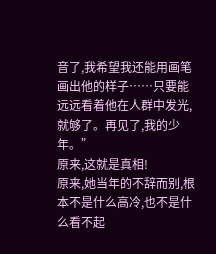音了,我希望我还能用画笔画出他的样子……只要能远远看着他在人群中发光,就够了。再见了,我的少年。”
原来,这就是真相!
原来,她当年的不辞而别,根本不是什么高冷,也不是什么看不起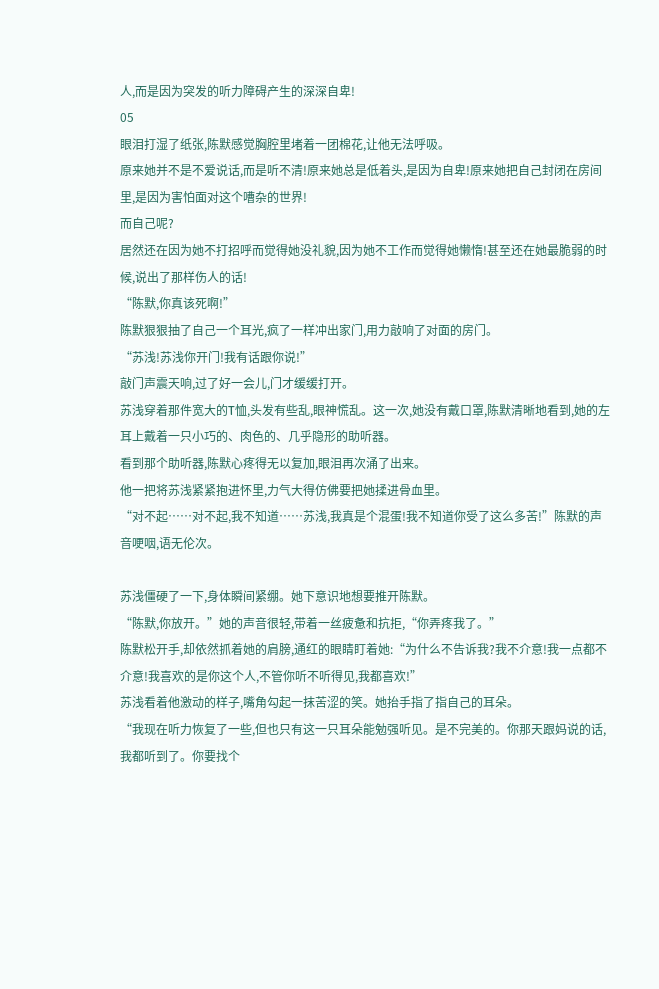人,而是因为突发的听力障碍产生的深深自卑!
05
眼泪打湿了纸张,陈默感觉胸腔里堵着一团棉花,让他无法呼吸。
原来她并不是不爱说话,而是听不清!原来她总是低着头,是因为自卑!原来她把自己封闭在房间里,是因为害怕面对这个嘈杂的世界!
而自己呢?
居然还在因为她不打招呼而觉得她没礼貌,因为她不工作而觉得她懒惰!甚至还在她最脆弱的时候,说出了那样伤人的话!
“陈默,你真该死啊!”
陈默狠狠抽了自己一个耳光,疯了一样冲出家门,用力敲响了对面的房门。
“苏浅!苏浅你开门!我有话跟你说!”
敲门声震天响,过了好一会儿,门才缓缓打开。
苏浅穿着那件宽大的T恤,头发有些乱,眼神慌乱。这一次,她没有戴口罩,陈默清晰地看到,她的左耳上戴着一只小巧的、肉色的、几乎隐形的助听器。
看到那个助听器,陈默心疼得无以复加,眼泪再次涌了出来。
他一把将苏浅紧紧抱进怀里,力气大得仿佛要把她揉进骨血里。
“对不起……对不起,我不知道……苏浅,我真是个混蛋!我不知道你受了这么多苦!”陈默的声音哽咽,语无伦次。

苏浅僵硬了一下,身体瞬间紧绷。她下意识地想要推开陈默。
“陈默,你放开。”她的声音很轻,带着一丝疲惫和抗拒,“你弄疼我了。”
陈默松开手,却依然抓着她的肩膀,通红的眼睛盯着她:“为什么不告诉我?我不介意!我一点都不介意!我喜欢的是你这个人,不管你听不听得见,我都喜欢!”
苏浅看着他激动的样子,嘴角勾起一抹苦涩的笑。她抬手指了指自己的耳朵。
“我现在听力恢复了一些,但也只有这一只耳朵能勉强听见。是不完美的。你那天跟妈说的话,我都听到了。你要找个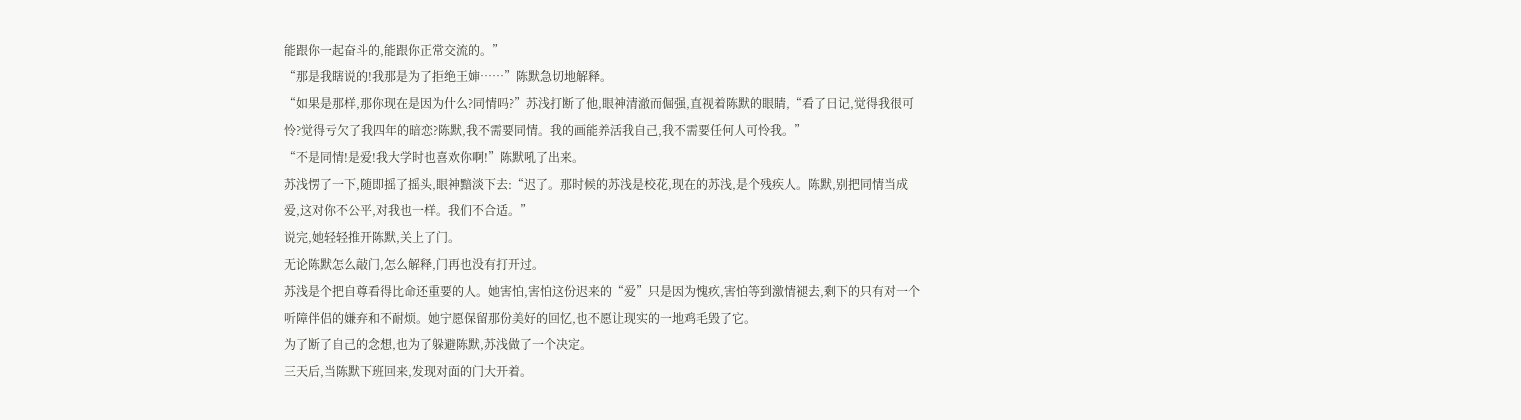能跟你一起奋斗的,能跟你正常交流的。”
“那是我瞎说的!我那是为了拒绝王婶……”陈默急切地解释。
“如果是那样,那你现在是因为什么?同情吗?”苏浅打断了他,眼神清澈而倔强,直视着陈默的眼睛,“看了日记,觉得我很可怜?觉得亏欠了我四年的暗恋?陈默,我不需要同情。我的画能养活我自己,我不需要任何人可怜我。”
“不是同情!是爱!我大学时也喜欢你啊!”陈默吼了出来。
苏浅愣了一下,随即摇了摇头,眼神黯淡下去:“迟了。那时候的苏浅是校花,现在的苏浅,是个残疾人。陈默,别把同情当成爱,这对你不公平,对我也一样。我们不合适。”
说完,她轻轻推开陈默,关上了门。
无论陈默怎么敲门,怎么解释,门再也没有打开过。
苏浅是个把自尊看得比命还重要的人。她害怕,害怕这份迟来的“爱”只是因为愧疚,害怕等到激情褪去,剩下的只有对一个听障伴侣的嫌弃和不耐烦。她宁愿保留那份美好的回忆,也不愿让现实的一地鸡毛毁了它。
为了断了自己的念想,也为了躲避陈默,苏浅做了一个决定。
三天后,当陈默下班回来,发现对面的门大开着。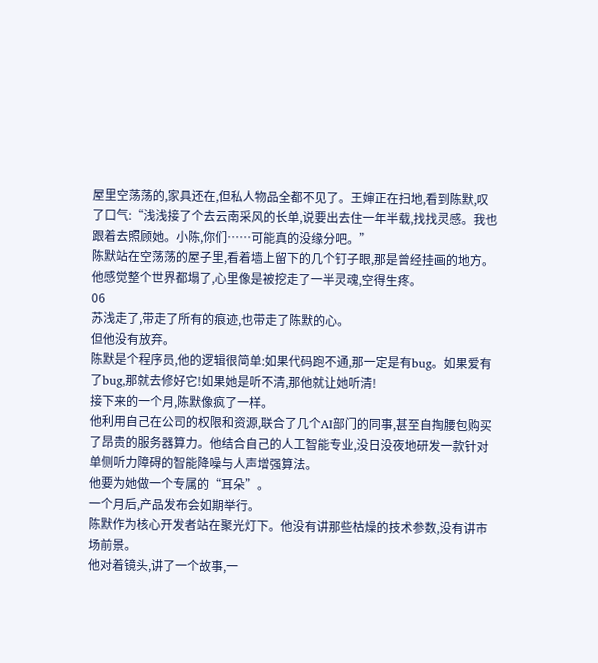屋里空荡荡的,家具还在,但私人物品全都不见了。王婶正在扫地,看到陈默,叹了口气:“浅浅接了个去云南采风的长单,说要出去住一年半载,找找灵感。我也跟着去照顾她。小陈,你们……可能真的没缘分吧。”
陈默站在空荡荡的屋子里,看着墙上留下的几个钉子眼,那是曾经挂画的地方。
他感觉整个世界都塌了,心里像是被挖走了一半灵魂,空得生疼。
06
苏浅走了,带走了所有的痕迹,也带走了陈默的心。
但他没有放弃。
陈默是个程序员,他的逻辑很简单:如果代码跑不通,那一定是有bug。如果爱有了bug,那就去修好它!如果她是听不清,那他就让她听清!
接下来的一个月,陈默像疯了一样。
他利用自己在公司的权限和资源,联合了几个AI部门的同事,甚至自掏腰包购买了昂贵的服务器算力。他结合自己的人工智能专业,没日没夜地研发一款针对单侧听力障碍的智能降噪与人声增强算法。
他要为她做一个专属的“耳朵”。
一个月后,产品发布会如期举行。
陈默作为核心开发者站在聚光灯下。他没有讲那些枯燥的技术参数,没有讲市场前景。
他对着镜头,讲了一个故事,一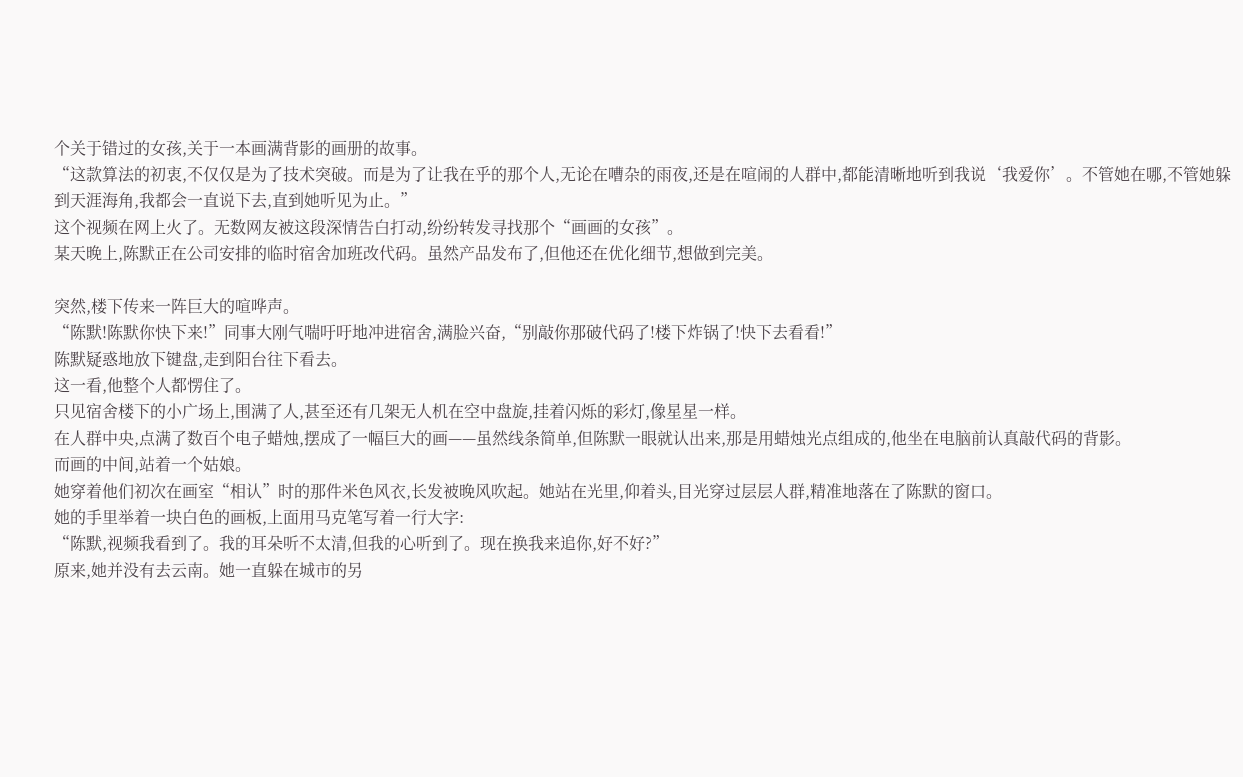个关于错过的女孩,关于一本画满背影的画册的故事。
“这款算法的初衷,不仅仅是为了技术突破。而是为了让我在乎的那个人,无论在嘈杂的雨夜,还是在喧闹的人群中,都能清晰地听到我说‘我爱你’。不管她在哪,不管她躲到天涯海角,我都会一直说下去,直到她听见为止。”
这个视频在网上火了。无数网友被这段深情告白打动,纷纷转发寻找那个“画画的女孩”。
某天晚上,陈默正在公司安排的临时宿舍加班改代码。虽然产品发布了,但他还在优化细节,想做到完美。

突然,楼下传来一阵巨大的喧哗声。
“陈默!陈默你快下来!”同事大刚气喘吁吁地冲进宿舍,满脸兴奋,“别敲你那破代码了!楼下炸锅了!快下去看看!”
陈默疑惑地放下键盘,走到阳台往下看去。
这一看,他整个人都愣住了。
只见宿舍楼下的小广场上,围满了人,甚至还有几架无人机在空中盘旋,挂着闪烁的彩灯,像星星一样。
在人群中央,点满了数百个电子蜡烛,摆成了一幅巨大的画——虽然线条简单,但陈默一眼就认出来,那是用蜡烛光点组成的,他坐在电脑前认真敲代码的背影。
而画的中间,站着一个姑娘。
她穿着他们初次在画室“相认”时的那件米色风衣,长发被晚风吹起。她站在光里,仰着头,目光穿过层层人群,精准地落在了陈默的窗口。
她的手里举着一块白色的画板,上面用马克笔写着一行大字:
“陈默,视频我看到了。我的耳朵听不太清,但我的心听到了。现在换我来追你,好不好?”
原来,她并没有去云南。她一直躲在城市的另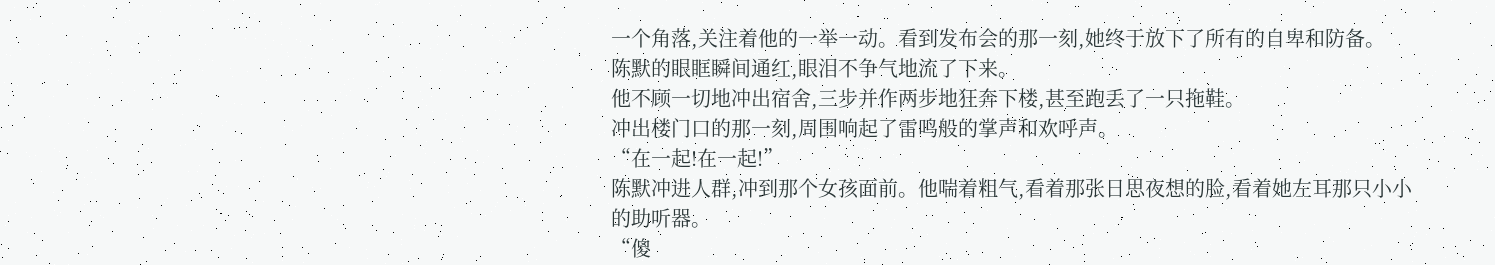一个角落,关注着他的一举一动。看到发布会的那一刻,她终于放下了所有的自卑和防备。
陈默的眼眶瞬间通红,眼泪不争气地流了下来。
他不顾一切地冲出宿舍,三步并作两步地狂奔下楼,甚至跑丢了一只拖鞋。
冲出楼门口的那一刻,周围响起了雷鸣般的掌声和欢呼声。
“在一起!在一起!”
陈默冲进人群,冲到那个女孩面前。他喘着粗气,看着那张日思夜想的脸,看着她左耳那只小小的助听器。
“傻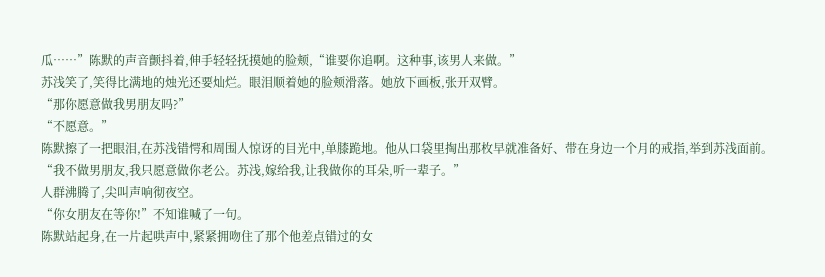瓜……”陈默的声音颤抖着,伸手轻轻抚摸她的脸颊,“谁要你追啊。这种事,该男人来做。”
苏浅笑了,笑得比满地的烛光还要灿烂。眼泪顺着她的脸颊滑落。她放下画板,张开双臂。
“那你愿意做我男朋友吗?”
“不愿意。”
陈默擦了一把眼泪,在苏浅错愕和周围人惊讶的目光中,单膝跪地。他从口袋里掏出那枚早就准备好、带在身边一个月的戒指,举到苏浅面前。
“我不做男朋友,我只愿意做你老公。苏浅,嫁给我,让我做你的耳朵,听一辈子。”
人群沸腾了,尖叫声响彻夜空。
“你女朋友在等你!”不知谁喊了一句。
陈默站起身,在一片起哄声中,紧紧拥吻住了那个他差点错过的女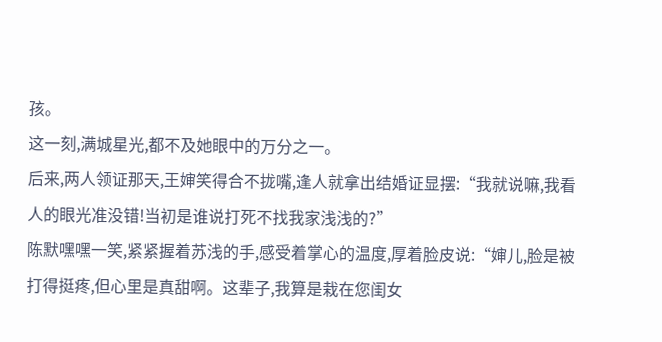孩。
这一刻,满城星光,都不及她眼中的万分之一。
后来,两人领证那天,王婶笑得合不拢嘴,逢人就拿出结婚证显摆:“我就说嘛,我看人的眼光准没错!当初是谁说打死不找我家浅浅的?”
陈默嘿嘿一笑,紧紧握着苏浅的手,感受着掌心的温度,厚着脸皮说:“婶儿,脸是被打得挺疼,但心里是真甜啊。这辈子,我算是栽在您闺女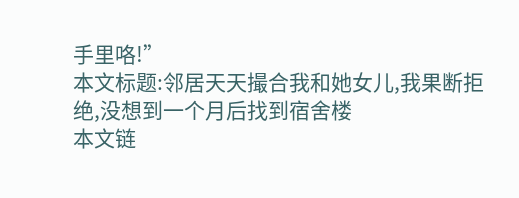手里咯!”
本文标题:邻居天天撮合我和她女儿,我果断拒绝,没想到一个月后找到宿舍楼
本文链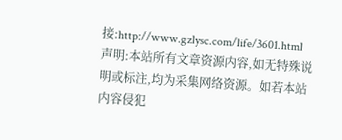接:http://www.gzlysc.com/life/3601.html
声明:本站所有文章资源内容,如无特殊说明或标注,均为采集网络资源。如若本站内容侵犯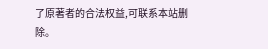了原著者的合法权益,可联系本站删除。